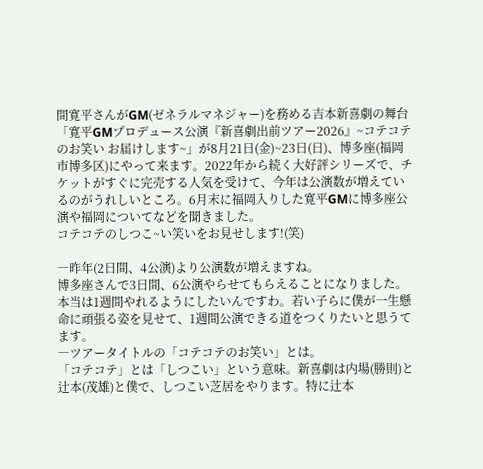間寛平さんがGM(ゼネラルマネジャー)を務める吉本新喜劇の舞台「寛平GMプロデュース公演『新喜劇出前ツアー2026』~コテコテのお笑い お届けします~」が8月21日(金)~23日(日)、博多座(福岡市博多区)にやって来ます。2022年から続く大好評シリーズで、チケットがすぐに完売する人気を受けて、今年は公演数が増えているのがうれしいところ。6月末に福岡入りした寛平GMに博多座公演や福岡についてなどを聞きました。
コテコテのしつこ~い笑いをお見せします!(笑)

―昨年(2日間、4公演)より公演数が増えますね。
博多座さんで3日間、6公演やらせてもらえることになりました。本当は1週間やれるようにしたいんですわ。若い子らに僕が一生懸命に頑張る姿を見せて、1週間公演できる道をつくりたいと思うてます。
―ツアータイトルの「コテコテのお笑い」とは。
「コテコテ」とは「しつこい」という意味。新喜劇は内場(勝則)と辻本(茂雄)と僕で、しつこい芝居をやります。特に辻本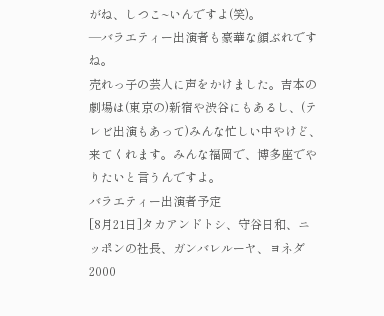がね、しつこ~いんですよ(笑)。
―バラエティー出演者も豪華な顔ぶれですね。
売れっ子の芸人に声をかけました。吉本の劇場は(東京の)新宿や渋谷にもあるし、(テレビ出演もあって)みんな忙しい中やけど、来てくれます。みんな福岡で、博多座でやりたいと言うんですよ。
バラエティー出演者予定
[8月21日]タカアンドトシ、守谷日和、ニッポンの社長、ガンバレルーヤ、ヨネダ2000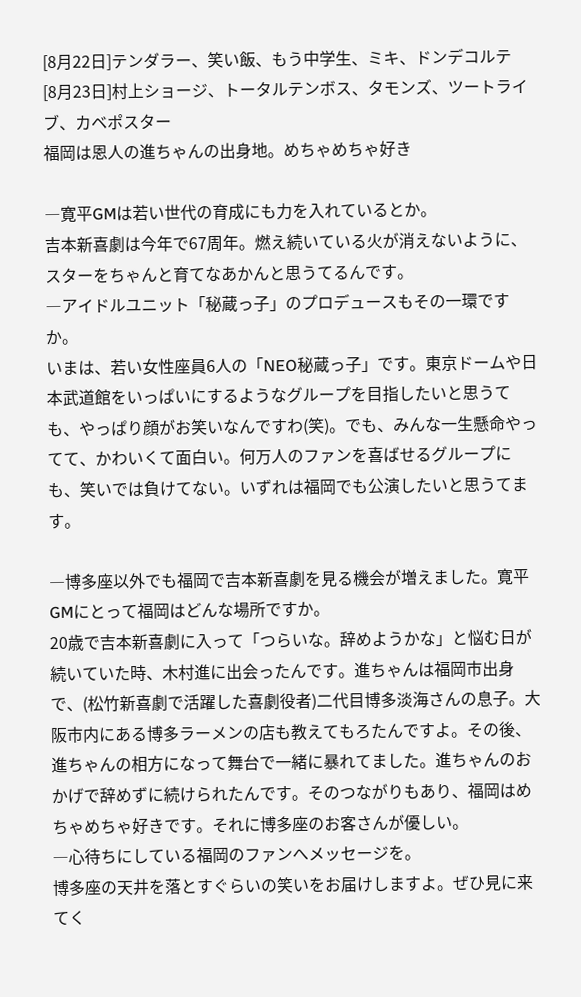[8月22日]テンダラー、笑い飯、もう中学生、ミキ、ドンデコルテ
[8月23日]村上ショージ、トータルテンボス、タモンズ、ツートライブ、カベポスター
福岡は恩人の進ちゃんの出身地。めちゃめちゃ好き

―寛平GMは若い世代の育成にも力を入れているとか。
吉本新喜劇は今年で67周年。燃え続いている火が消えないように、スターをちゃんと育てなあかんと思うてるんです。
―アイドルユニット「秘蔵っ子」のプロデュースもその一環ですか。
いまは、若い女性座員6人の「NEO秘蔵っ子」です。東京ドームや日本武道館をいっぱいにするようなグループを目指したいと思うても、やっぱり顔がお笑いなんですわ(笑)。でも、みんな一生懸命やってて、かわいくて面白い。何万人のファンを喜ばせるグループにも、笑いでは負けてない。いずれは福岡でも公演したいと思うてます。

―博多座以外でも福岡で吉本新喜劇を見る機会が増えました。寛平GMにとって福岡はどんな場所ですか。
20歳で吉本新喜劇に入って「つらいな。辞めようかな」と悩む日が続いていた時、木村進に出会ったんです。進ちゃんは福岡市出身で、(松竹新喜劇で活躍した喜劇役者)二代目博多淡海さんの息子。大阪市内にある博多ラーメンの店も教えてもろたんですよ。その後、進ちゃんの相方になって舞台で一緒に暴れてました。進ちゃんのおかげで辞めずに続けられたんです。そのつながりもあり、福岡はめちゃめちゃ好きです。それに博多座のお客さんが優しい。
―心待ちにしている福岡のファンへメッセージを。
博多座の天井を落とすぐらいの笑いをお届けしますよ。ぜひ見に来てく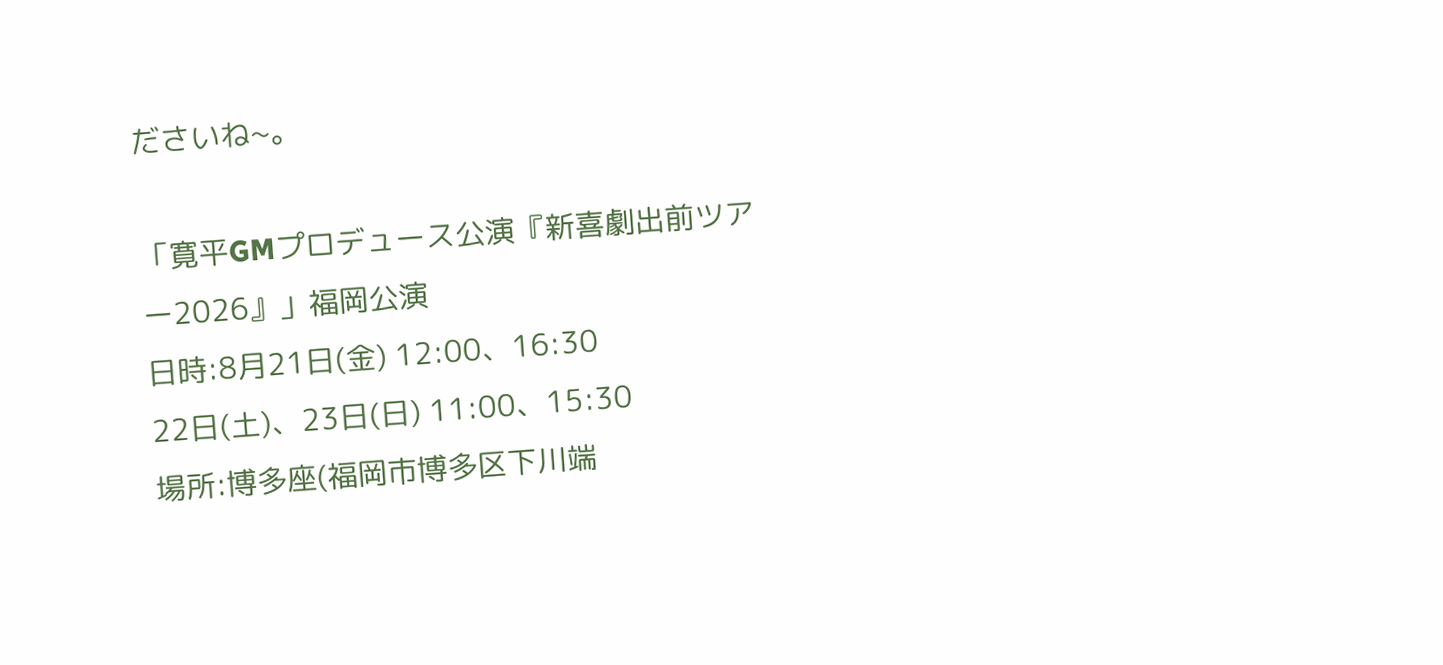ださいね~。

「寛平GMプロデュース公演『新喜劇出前ツアー2026』」福岡公演
日時:8月21日(金) 12:00、16:30
22日(土)、23日(日) 11:00、15:30
場所:博多座(福岡市博多区下川端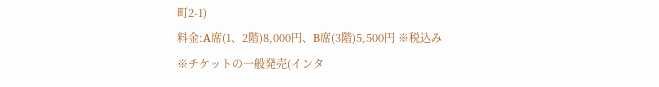町2-1)
料金:A席(1、2階)8,000円、B席(3階)5,500円 ※税込み
※チケットの一般発売(インタ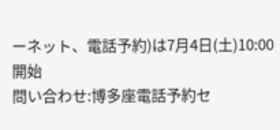ーネット、電話予約)は7月4日(土)10:00開始
問い合わせ:博多座電話予約セ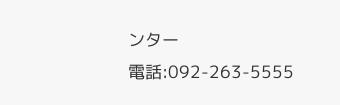ンター
電話:092-263-5555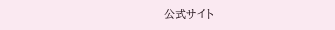公式サイト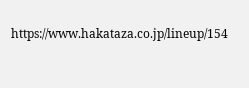https://www.hakataza.co.jp/lineup/154